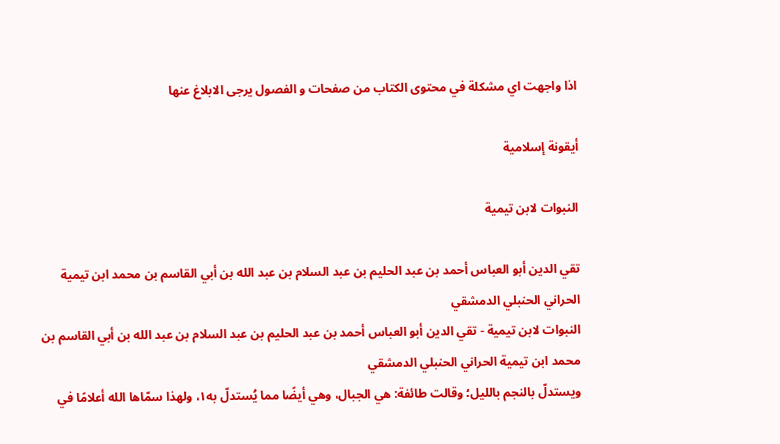اذا واجهت اي مشكلة في محتوى الكتاب من صفحات و الفصول يرجى الابلاغ عنها

أيقونة إسلامية

النبوات لابن تيمية

تقي الدين أبو العباس أحمد بن عبد الحليم بن عبد السلام بن عبد الله بن أبي القاسم بن محمد ابن تيمية الحراني الحنبلي الدمشقي
النبوات لابن تيمية - تقي الدين أبو العباس أحمد بن عبد الحليم بن عبد السلام بن عبد الله بن أبي القاسم بن محمد ابن تيمية الحراني الحنبلي الدمشقي
ويستدلّ بالنجم بالليل؛ وقالت طائفة: هي الجبال، وهي أيضًا مما يُستدلّ به١، ولهذا سمّاها الله أعلامًا في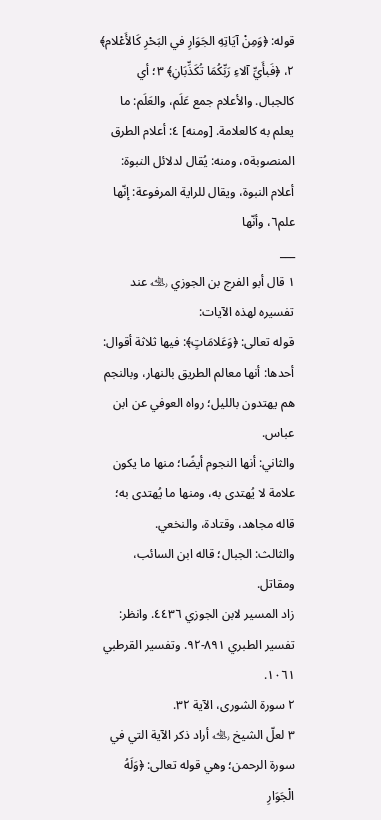قوله: ﴿وَمِنْ آيَاتِهِ الجَوَارِ في البَحْرِ كَالأَعْلام﴾ ٢، ﴿فَبأَيِّ آلاءِ رَبِّكُمَا تُكَذِّبَانِ﴾ ٣؛ أي كالجبال. والأعلام جمع عَلَم، والعَلَم: ما يعلم به كالعلامة. [ومنه] ٤: أعلام الطرق المنصوبة٥، ومنه: يُقال لدلائل النبوة: أعلام النبوة، ويقال للراية المرفوعة: إنّها علم٦، وأنّها
___
١ قال أبو الفرج بن الجوزي ﵀ عند تفسيره لهذه الآيات:
قوله تعالى: ﴿وَعَلامَاتٍ﴾: فيها ثلاثة أقوال:
أحدها: أنها معالم الطريق بالنهار، وبالنجم هم يهتدون بالليل؛ رواه العوفي عن ابن عباس.
والثاني: أنها النجوم أيضًا؛ منها ما يكون علامة لا يُهتدى به، ومنها ما يُهتدى به؛ قاله مجاهد، وقتادة، والنخعي.
والثالث: الجبال؛ قاله ابن السائب، ومقاتل.
زاد المسير لابن الجوزي ٤٤٣٦. وانظر: تفسير الطبري ٨٩١-٩٢. وتفسير القرطبي ١٠٦١.
٢ سورة الشورى، الآية ٣٢.
٣ لعلّ الشيخ ﵀ أراد ذكر الآية التي في سورة الرحمن؛ وهي قوله تعالى: ﴿وَلَهُ الْجَوَارِ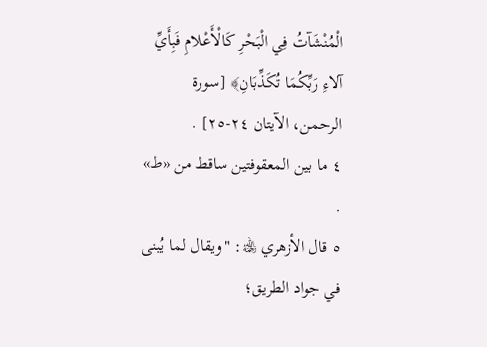الْمُنْشَآتُ فِي الْبَحْرِ كَالْأَعْلامِ فَبِأَيِّ آلاءِ رَبِّكُمَا تُكَذِّبَانِ﴾ [سورة الرحمن، الآيتان ٢٤-٢٥] .
٤ ما بين المعقوفتين ساقط من «ط» .
٥ قال الأزهري ﵀: "ويقال لما يُبنى في جواد الطريق؛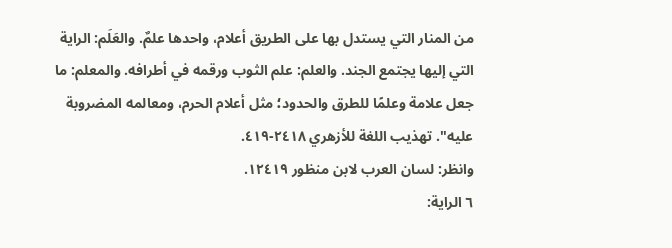من المنار التي يستدل بها على الطريق أعلام، واحدها علمٌ. والعَلَم: الراية التي إليها يجتمع الجند. والعلم: علم الثوب ورقمه في أطرافه. والمعلم: ما جعل علامة وعلمًا للطرق والحدود؛ مثل أعلام الحرم، ومعالمه المضروبة عليه". تهذيب اللغة للأزهري ٢٤١٨-٤١٩.
وانظر: لسان العرب لابن منظور ١٢٤١٩.
٦ الراية: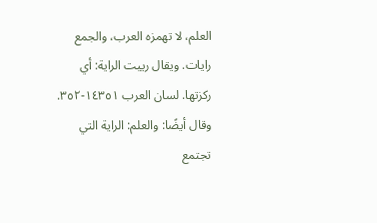العلم، لا تهمزه العرب، والجمع رايات. ويقال رييت الراية: أي ركزتها. لسان العرب ١٤٣٥١-٣٥٢.
وقال أيضًا: والعلم: الراية التي تجتمع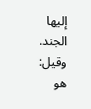إليها الجند. وقيل: هو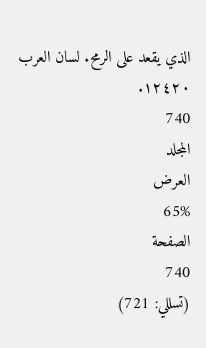الذي يقعد على الرمح. لسان العرب ١٢٤٢٠.
740
المجلد
العرض
65%
الصفحة
740
(تسللي: 721)